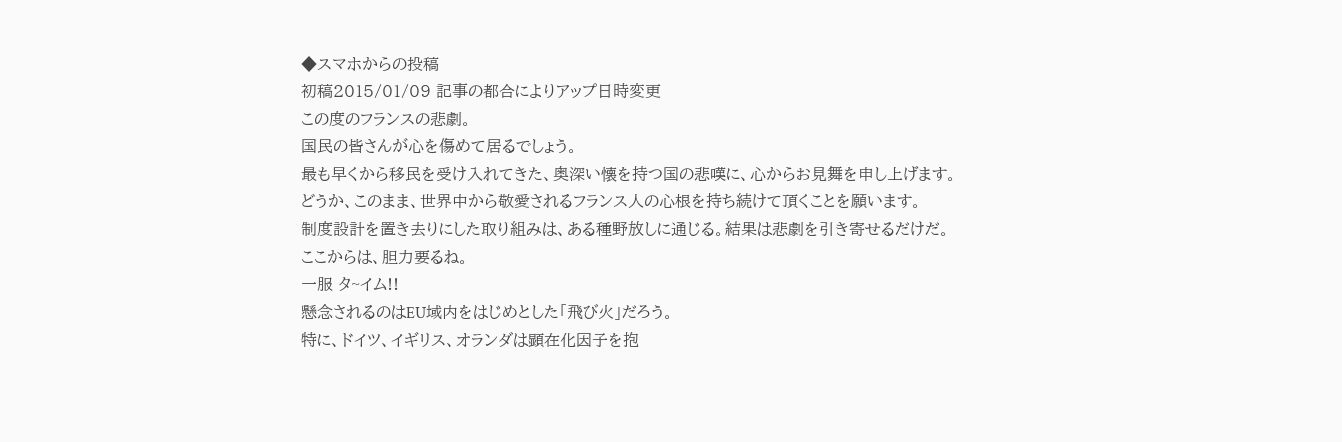◆スマホからの投稿
初稿2015/01/09 記事の都合によりアップ日時変更
この度のフランスの悲劇。
国民の皆さんが心を傷めて居るでしょう。
最も早くから移民を受け入れてきた、奥深い懐を持つ国の悲嘆に、心からお見舞を申し上げます。
どうか、このまま、世界中から敬愛されるフランス人の心根を持ち続けて頂くことを願います。
制度設計を置き去りにした取り組みは、ある種野放しに通じる。結果は悲劇を引き寄せるだけだ。
ここからは、胆力要るね。
一服 タ~イム!!
懸念されるのはEU域内をはじめとした「飛び火」だろう。
特に、ドイツ、イギリス、オランダは顕在化因子を抱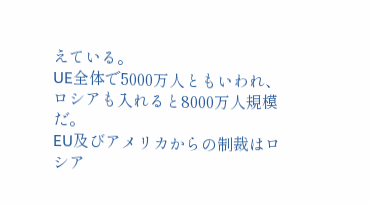えている。
UE全体で5000万人ともいわれ、ロシアも入れると8000万人規模だ。
EU及びアメリカからの制裁はロシア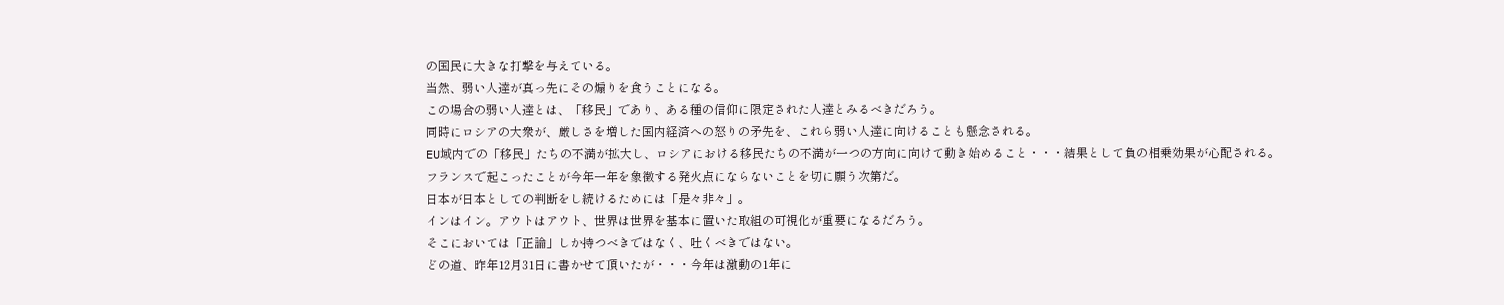の国民に大きな打撃を与えている。
当然、弱い人達が真っ先にその煽りを食うことになる。
この場合の弱い人達とは、「移民」であり、ある種の信仰に限定された人達とみるべきだろう。
同時にロシアの大衆が、厳しさを増した国内経済への怒りの矛先を、これら弱い人達に向けることも懸念される。
EU域内での「移民」たちの不満が拡大し、ロシアにおける移民たちの不満が一つの方向に向けて動き始めること・・・結果として負の相乗効果が心配される。
フランスで起こったことが今年一年を象徴する発火点にならないことを切に願う次第だ。
日本が日本としての判断をし続けるためには「是々非々」。
インはイン。アウトはアウト、世界は世界を基本に置いた取組の可視化が重要になるだろう。
そこにおいては「正論」しか持つべきではなく、吐くべきではない。
どの道、昨年12月31日に書かせて頂いたが・・・今年は激動の1年に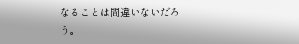なることは間違いないだろう。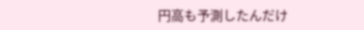円高も予測したんだけ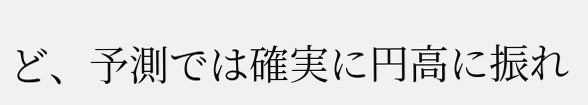ど、予測では確実に円高に振れ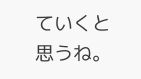ていくと思うね。